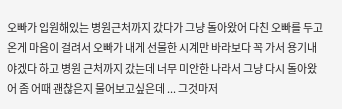오빠가 입원해있는 병원근처까지 갔다가 그냥 돌아왔어 다친 오빠를 두고 온게 마음이 걸려서 오빠가 내게 선물한 시계만 바라보다 꼭 가서 용기내야겠다 하고 병원 근처까지 갔는데 너무 미안한 나라서 그냥 다시 돌아왔어 좀 어때 괜찮은지 물어보고싶은데 ... 그것마저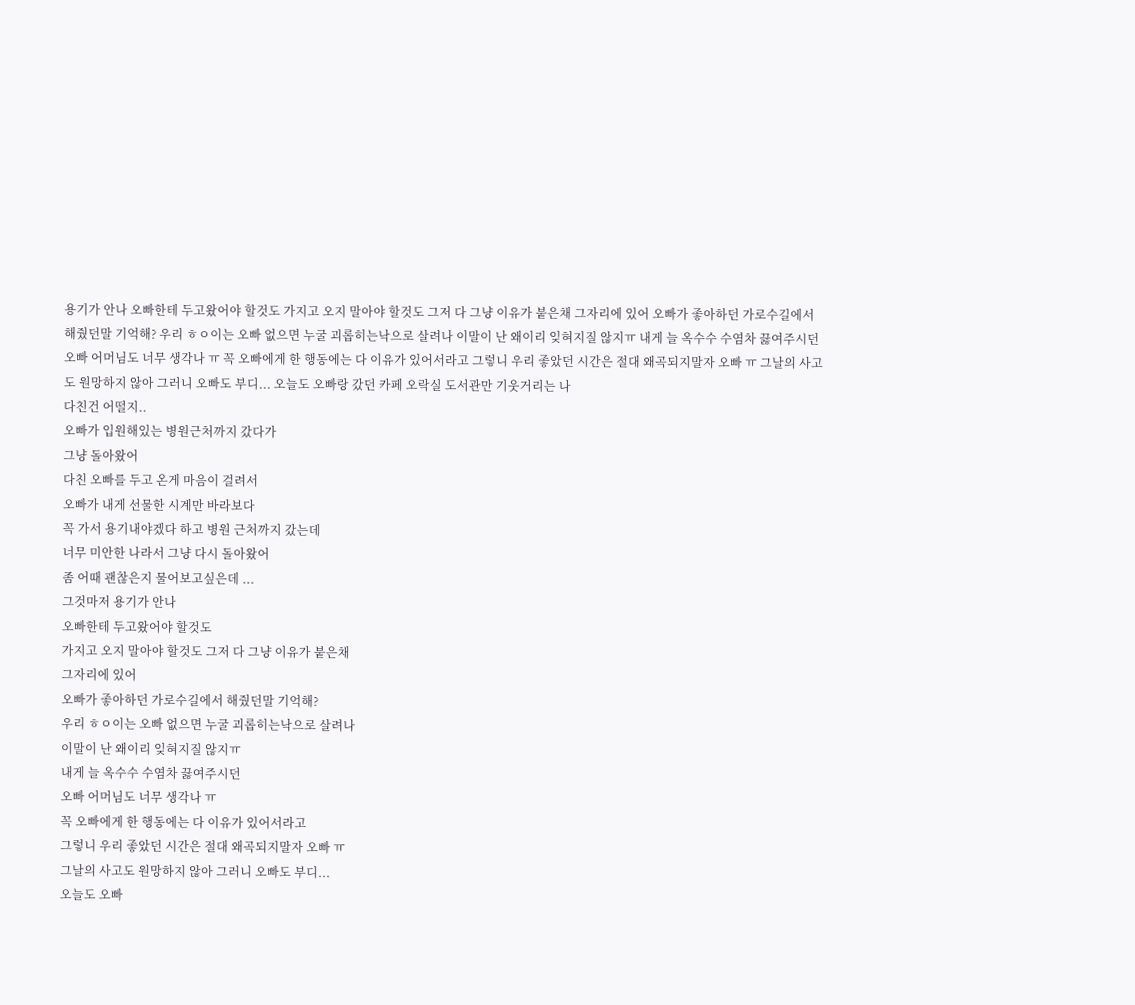용기가 안나 오빠한테 두고왔어야 할것도 가지고 오지 말아야 할것도 그저 다 그냥 이유가 붙은채 그자리에 있어 오빠가 좋아하던 가로수길에서 해줬던말 기억해? 우리 ㅎㅇ이는 오빠 없으면 누굴 괴롭히는낙으로 살려나 이말이 난 왜이리 잊혀지질 않지ㅠ 내게 늘 옥수수 수염차 끓여주시던 오빠 어머님도 너무 생각나 ㅠ 꼭 오빠에게 한 행동에는 다 이유가 있어서라고 그렇니 우리 좋았던 시간은 절대 왜곡되지말자 오빠 ㅠ 그날의 사고도 원망하지 않아 그러니 오빠도 부디... 오늘도 오빠랑 갔던 카페 오락실 도서관만 기웃거리는 나
다친건 어떨지..
오빠가 입원해있는 병원근처까지 갔다가
그냥 돌아왔어
다친 오빠를 두고 온게 마음이 걸려서
오빠가 내게 선물한 시계만 바라보다
꼭 가서 용기내야겠다 하고 병원 근처까지 갔는데
너무 미안한 나라서 그냥 다시 돌아왔어
좀 어때 괜찮은지 물어보고싶은데 ...
그것마저 용기가 안나
오빠한테 두고왔어야 할것도
가지고 오지 말아야 할것도 그저 다 그냥 이유가 붙은채
그자리에 있어
오빠가 좋아하던 가로수길에서 해줬던말 기억해?
우리 ㅎㅇ이는 오빠 없으면 누굴 괴롭히는낙으로 살려나
이말이 난 왜이리 잊혀지질 않지ㅠ
내게 늘 옥수수 수염차 끓여주시던
오빠 어머님도 너무 생각나 ㅠ
꼭 오빠에게 한 행동에는 다 이유가 있어서라고
그렇니 우리 좋았던 시간은 절대 왜곡되지말자 오빠 ㅠ
그날의 사고도 원망하지 않아 그러니 오빠도 부디...
오늘도 오빠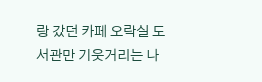랑 갔던 카페 오락실 도서관만 기웃거리는 나